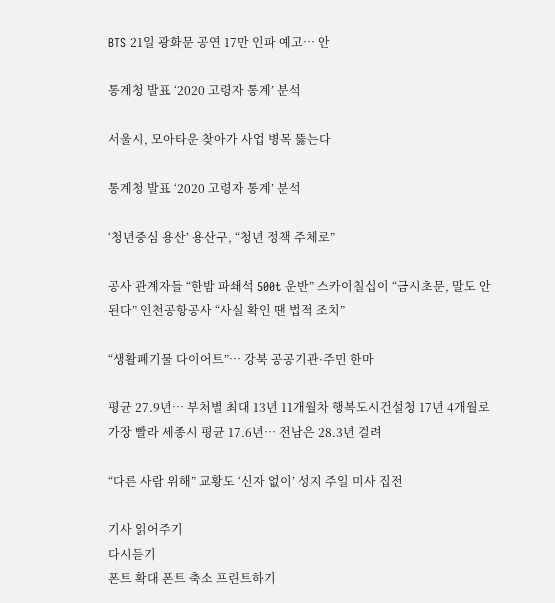BTS 21일 광화문 공연 17만 인파 예고… 안

통계청 발표 ‘2020 고령자 통계’ 분석

서울시, 모아타운 찾아가 사업 병목 뚫는다

통계청 발표 ‘2020 고령자 통계’ 분석

‘청년중심 용산’ 용산구, “청년 정책 주체로”

공사 관계자들 “한밤 파쇄석 500t 운반” 스카이칠십이 “금시초문, 말도 안 된다” 인천공항공사 “사실 확인 땐 법적 조치”

“생활폐기물 다이어트”… 강북 공공기관·주민 한마

평균 27.9년… 부처별 최대 13년 11개월차 행복도시건설청 17년 4개월로 가장 빨라 세종시 평균 17.6년… 전남은 28.3년 걸려

“다른 사람 위해” 교황도 ‘신자 없이’ 성지 주일 미사 집전

기사 읽어주기
다시듣기
폰트 확대 폰트 축소 프린트하기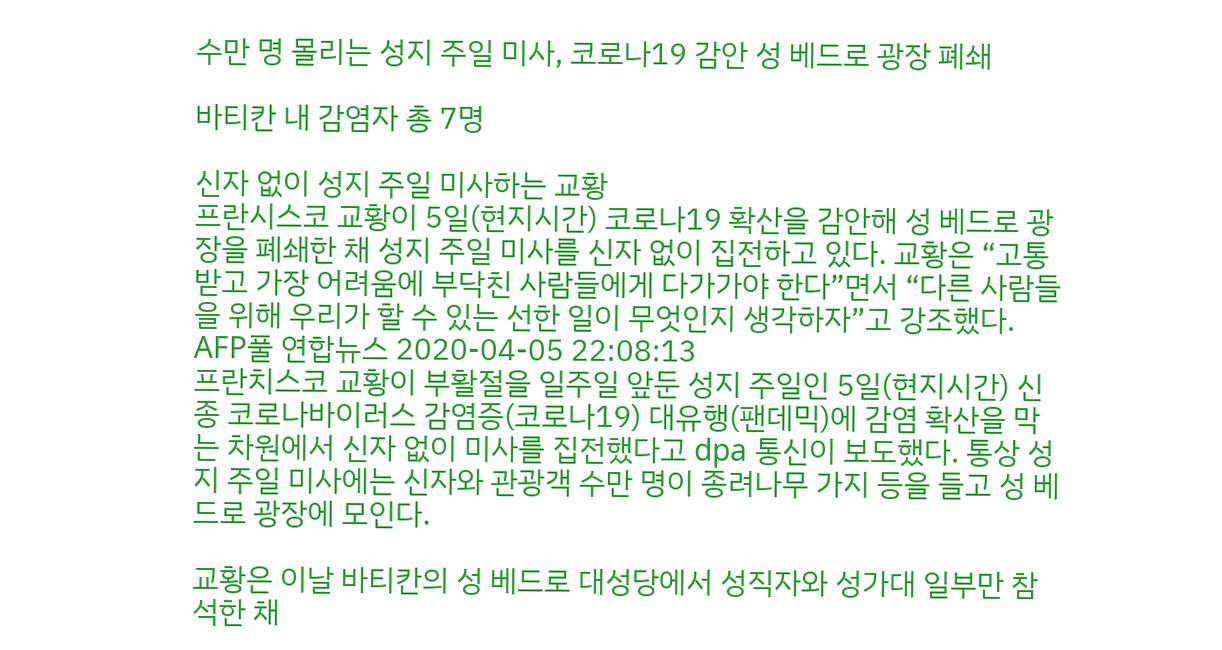수만 명 몰리는 성지 주일 미사, 코로나19 감안 성 베드로 광장 폐쇄

바티칸 내 감염자 총 7명

신자 없이 성지 주일 미사하는 교황
프란시스코 교황이 5일(현지시간) 코로나19 확산을 감안해 성 베드로 광장을 폐쇄한 채 성지 주일 미사를 신자 없이 집전하고 있다. 교황은 “고통받고 가장 어려움에 부닥친 사람들에게 다가가야 한다”면서 “다른 사람들을 위해 우리가 할 수 있는 선한 일이 무엇인지 생각하자”고 강조했다.
AFP풀 연합뉴스 2020-04-05 22:08:13
프란치스코 교황이 부활절을 일주일 앞둔 성지 주일인 5일(현지시간) 신종 코로나바이러스 감염증(코로나19) 대유행(팬데믹)에 감염 확산을 막는 차원에서 신자 없이 미사를 집전했다고 dpa 통신이 보도했다. 통상 성지 주일 미사에는 신자와 관광객 수만 명이 종려나무 가지 등을 들고 성 베드로 광장에 모인다.

교황은 이날 바티칸의 성 베드로 대성당에서 성직자와 성가대 일부만 참석한 채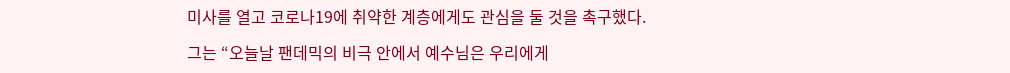미사를 열고 코로나19에 취약한 계층에게도 관심을 둘 것을 촉구했다.

그는 “오늘날 팬데믹의 비극 안에서 예수님은 우리에게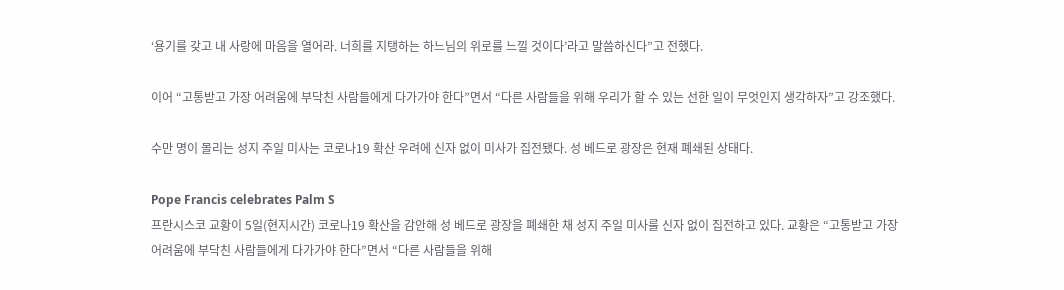‘용기를 갖고 내 사랑에 마음을 열어라. 너희를 지탱하는 하느님의 위로를 느낄 것이다’라고 말씀하신다”고 전했다.

이어 “고통받고 가장 어려움에 부닥친 사람들에게 다가가야 한다”면서 “다른 사람들을 위해 우리가 할 수 있는 선한 일이 무엇인지 생각하자”고 강조했다.

수만 명이 몰리는 성지 주일 미사는 코로나19 확산 우려에 신자 없이 미사가 집전됐다. 성 베드로 광장은 현재 폐쇄된 상태다.

Pope Francis celebrates Palm S
프란시스코 교황이 5일(현지시간) 코로나19 확산을 감안해 성 베드로 광장을 폐쇄한 채 성지 주일 미사를 신자 없이 집전하고 있다. 교황은 “고통받고 가장 어려움에 부닥친 사람들에게 다가가야 한다”면서 “다른 사람들을 위해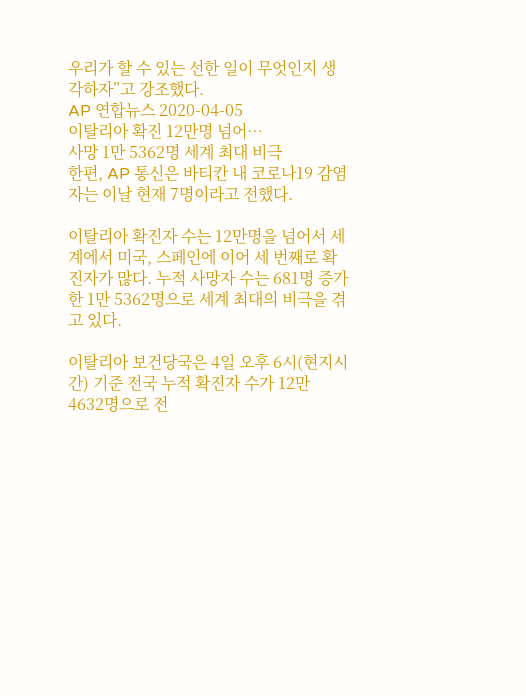우리가 할 수 있는 선한 일이 무엇인지 생각하자”고 강조했다.
AP 연합뉴스 2020-04-05
이탈리아 확진 12만명 넘어…
사망 1만 5362명 세계 최대 비극
한편, AP 통신은 바티칸 내 코로나19 감염자는 이날 현재 7명이라고 전했다.

이탈리아 확진자 수는 12만명을 넘어서 세계에서 미국, 스페인에 이어 세 번째로 확진자가 많다. 누적 사망자 수는 681명 증가한 1만 5362명으로 세계 최대의 비극을 겪고 있다.

이탈리아 보건당국은 4일 오후 6시(현지시간) 기준 전국 누적 확진자 수가 12만 4632명으로 전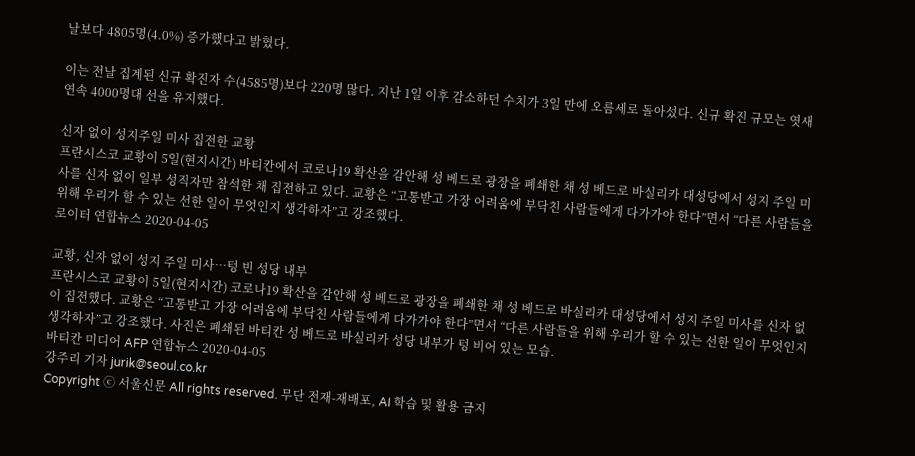날보다 4805명(4.0%) 증가했다고 밝혔다.

이는 전날 집계된 신규 확진자 수(4585명)보다 220명 많다. 지난 1일 이후 감소하던 수치가 3일 만에 오름세로 돌아섰다. 신규 확진 규모는 엿새 연속 4000명대 선을 유지했다.

신자 없이 성지주일 미사 집전한 교황
프란시스코 교황이 5일(현지시간) 바티칸에서 코로나19 확산을 감안해 성 베드로 광장을 폐쇄한 채 성 베드로 바실리카 대성당에서 성지 주일 미사를 신자 없이 일부 성직자만 참석한 채 집전하고 있다. 교황은 “고통받고 가장 어려움에 부닥친 사람들에게 다가가야 한다”면서 “다른 사람들을 위해 우리가 할 수 있는 선한 일이 무엇인지 생각하자”고 강조했다.
로이터 연합뉴스 2020-04-05

교황, 신자 없이 성지 주일 미사…텅 빈 성당 내부
프란시스코 교황이 5일(현지시간) 코로나19 확산을 감안해 성 베드로 광장을 폐쇄한 채 성 베드로 바실리카 대성당에서 성지 주일 미사를 신자 없이 집전했다. 교황은 “고통받고 가장 어려움에 부닥친 사람들에게 다가가야 한다”면서 “다른 사람들을 위해 우리가 할 수 있는 선한 일이 무엇인지 생각하자”고 강조했다. 사진은 폐쇄된 바티칸 성 베드로 바실리카 성당 내부가 텅 비어 있는 모습.
바티칸 미디어 AFP 연합뉴스 2020-04-05
강주리 기자 jurik@seoul.co.kr
Copyright ⓒ 서울신문 All rights reserved. 무단 전재-재배포, AI 학습 및 활용 금지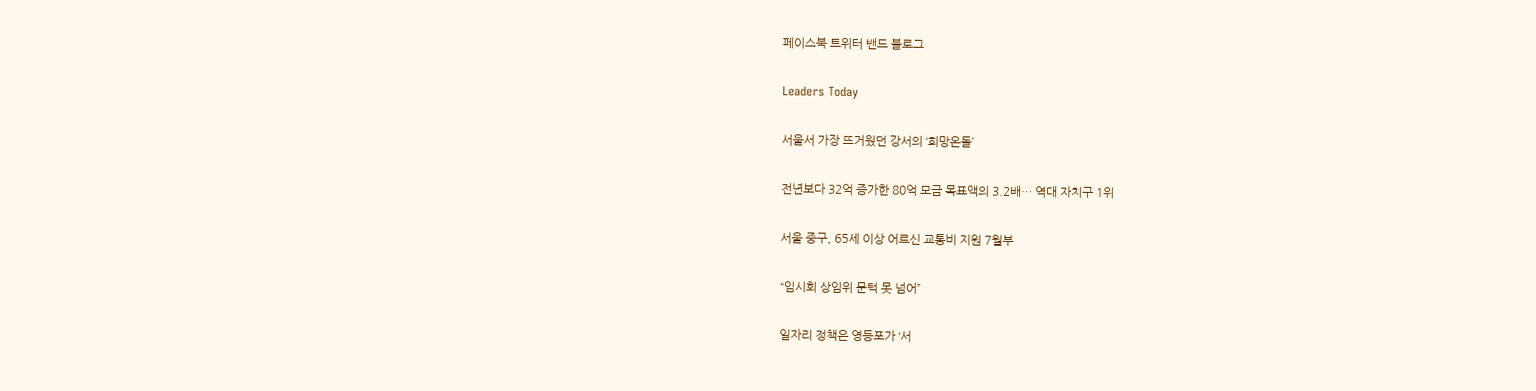페이스북 트위터 밴드 블로그

Leaders Today

서울서 가장 뜨거웠던 강서의 ‘희망온돌’

전년보다 32억 증가한 80억 모금 목표액의 3.2배… 역대 자치구 1위

서울 중구, 65세 이상 어르신 교통비 지원 7월부

“임시회 상임위 문턱 못 넘어”

일자리 정책은 영등포가 ‘서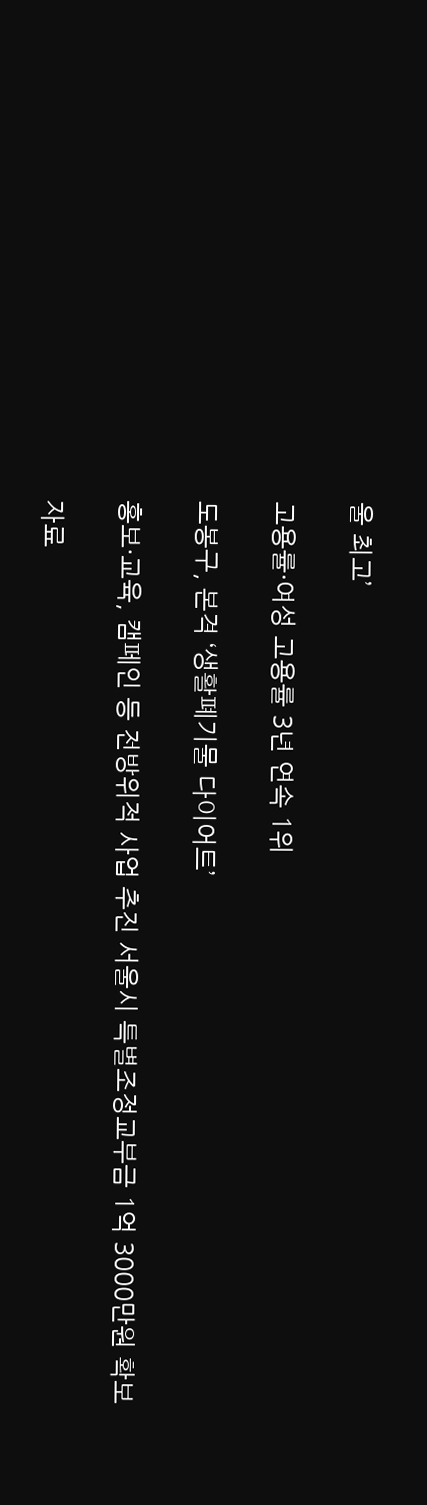울 최고’

고용률·여성 고용률 3년 연속 1위

도봉구, 본격 ‘생활폐기물 다이어트’

홍보·교육, 캠페인 등 전방위적 사업 추진 서울시 특별조정교부금 1억 3000만원 확보

자료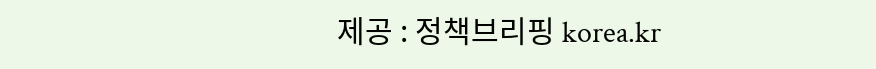제공 : 정책브리핑 korea.kr